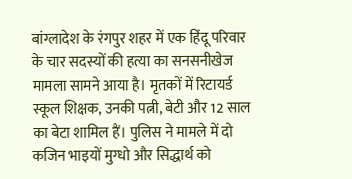बांग्लादेश के रंगपुर शहर में एक हिंदू परिवार के चार सदस्यों की हत्या का सनसनीखेज मामला सामने आया है। मृतकों में रिटायर्ड स्कूल शिक्षक, उनकी पत्नी, बेटी और 12 साल का बेटा शामिल हैं। पुलिस ने मामले में दो कजिन भाइयों मुग्धो और सिद्धार्थ को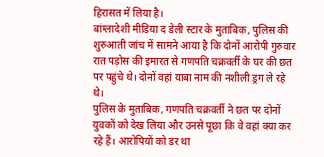हिरासत में लिया है।
बांग्लादेशी मीडिया द डेली स्टार के मुताबिक, पुलिस की शुरुआती जांच में सामने आया है कि दोनों आरोपी गुरुवार रात पड़ोस की इमारत से गणपति चक्रवर्ती के घर की छत पर पहुंचे थे। दोनों वहां याबा नाम की नशीली ड्रग ले रहे थे।
पुलिस के मुताबिक, गणपति चक्रवर्ती ने छत पर दोनों युवकों को देख लिया और उनसे पूछा कि वे वहां क्या कर रहे हैं। आरोपियों को डर था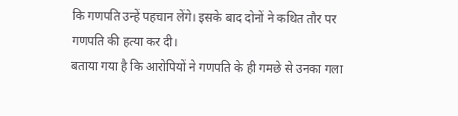कि गणपति उन्हें पहचान लेंगे। इसके बाद दोनों ने कथित तौर पर गणपति की हत्या कर दी।
बताया गया है कि आरोपियों ने गणपति के ही गमछे से उनका गला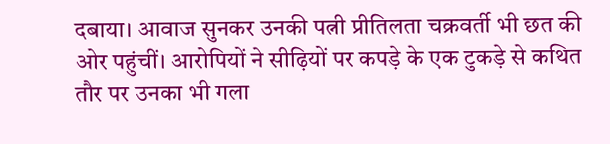दबाया। आवाज सुनकर उनकी पत्नी प्रीतिलता चक्रवर्ती भी छत की ओर पहुंचीं। आरोपियों ने सीढ़ियों पर कपड़े के एक टुकड़े से कथित तौर पर उनका भी गला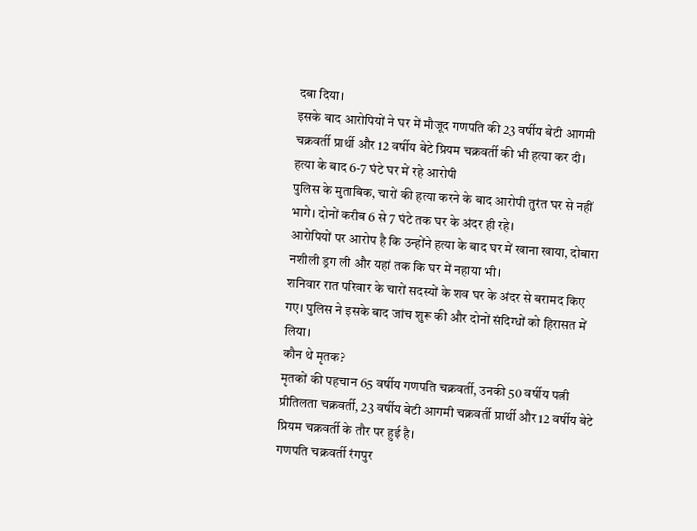दबा दिया।
इसके बाद आरोपियों ने घर में मौजूद गणपति की 23 वर्षीय बेटी आगमी चक्रवर्ती प्रार्थी और 12 वर्षीय बेटे प्रियम चक्रवर्ती की भी हत्या कर दी।
हत्या के बाद 6-7 घंटे घर में रहे आरोपी
पुलिस के मुताबिक, चारों की हत्या करने के बाद आरोपी तुरंत घर से नहीं भागे। दोनों करीब 6 से 7 घंटे तक घर के अंदर ही रहे।
आरोपियों पर आरोप है कि उन्होंने हत्या के बाद घर में खाना खाया, दोबारा नशीली ड्रग ली और यहां तक कि घर में नहाया भी।
शनिवार रात परिवार के चारों सदस्यों के शव घर के अंदर से बरामद किए गए। पुलिस ने इसके बाद जांच शुरू की और दोनों संदिग्धों को हिरासत में लिया।
कौन थे मृतक?
मृतकों की पहचान 65 वर्षीय गणपति चक्रवर्ती, उनकी 50 वर्षीय पत्नी प्रीतिलता चक्रवर्ती, 23 वर्षीय बेटी आगमी चक्रवर्ती प्रार्थी और 12 वर्षीय बेटे प्रियम चक्रवर्ती के तौर पर हुई है।
गणपति चक्रवर्ती रंगपुर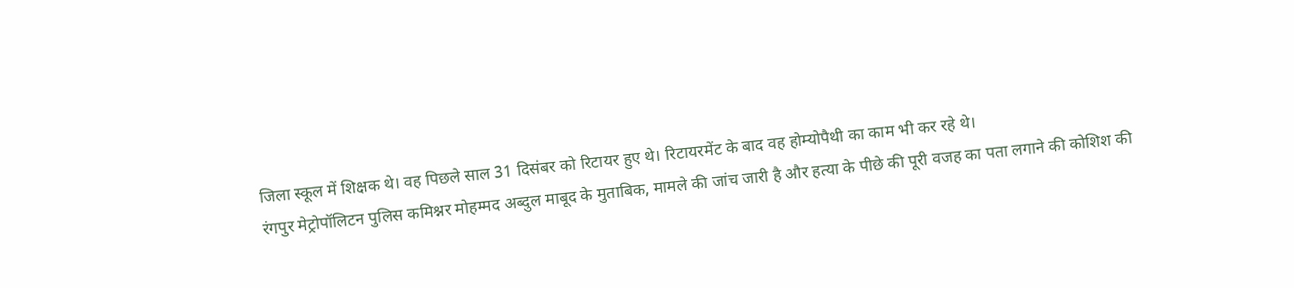जिला स्कूल में शिक्षक थे। वह पिछले साल 31 दिसंबर को रिटायर हुए थे। रिटायरमेंट के बाद वह होम्योपैथी का काम भी कर रहे थे।
रंगपुर मेट्रोपॉलिटन पुलिस कमिश्नर मोहम्मद अब्दुल माबूद के मुताबिक, मामले की जांच जारी है और हत्या के पीछे की पूरी वजह का पता लगाने की कोशिश की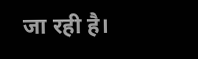जा रही है।